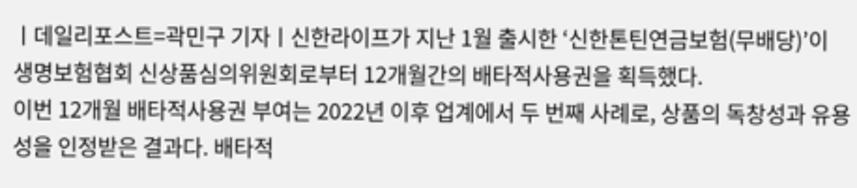ㅣ데일리포스트=곽민구 기자ㅣ신한라이프가 지난 1월 출시한 ‘신한톤틴연금보험(무배당)’이 생명보험협회 신상품심의위원회로부터 12개월간의 배타적사용권을 획득했다.
이번 12개월 배타적사용권 부여는 2022년 이후 업계에서 두 번째 사례로, 상품의 독창성과 유용성을 인정받은 결과다. 배타적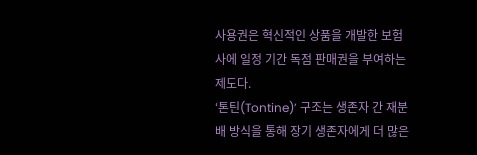사용권은 혁신적인 상품을 개발한 보험사에 일정 기간 독점 판매권을 부여하는 제도다.
‘톤틴(Tontine)’ 구조는 생존자 간 재분배 방식을 통해 장기 생존자에게 더 많은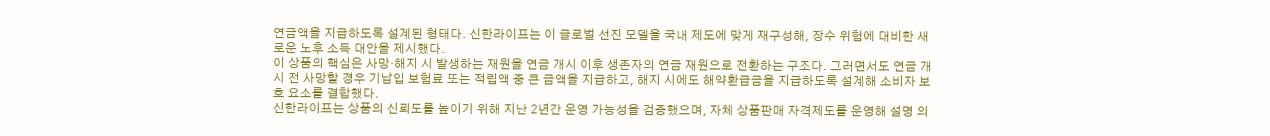연금액을 지급하도록 설계된 형태다. 신한라이프는 이 글로벌 선진 모델을 국내 제도에 맞게 재구성해, 장수 위험에 대비한 새로운 노후 소득 대안을 제시했다.
이 상품의 핵심은 사망·해지 시 발생하는 재원을 연금 개시 이후 생존자의 연금 재원으로 전환하는 구조다. 그러면서도 연금 개시 전 사망할 경우 기납입 보험료 또는 적립액 중 큰 금액을 지급하고, 해지 시에도 해약환급금을 지급하도록 설계해 소비자 보호 요소를 결합했다.
신한라이프는 상품의 신뢰도를 높이기 위해 지난 2년간 운영 가능성을 검증했으며, 자체 상품판매 자격제도를 운영해 설명 의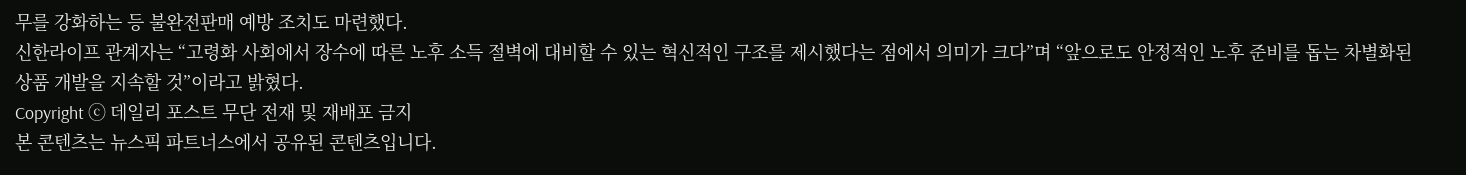무를 강화하는 등 불완전판매 예방 조치도 마련했다.
신한라이프 관계자는 “고령화 사회에서 장수에 따른 노후 소득 절벽에 대비할 수 있는 혁신적인 구조를 제시했다는 점에서 의미가 크다”며 “앞으로도 안정적인 노후 준비를 돕는 차별화된 상품 개발을 지속할 것”이라고 밝혔다.
Copyright ⓒ 데일리 포스트 무단 전재 및 재배포 금지
본 콘텐츠는 뉴스픽 파트너스에서 공유된 콘텐츠입니다.